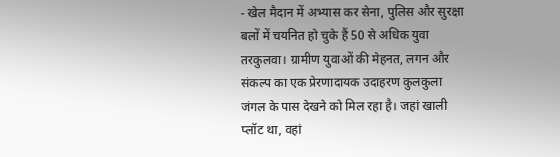- खेल मैदान में अभ्यास कर सेना, पुलिस और सुरक्षा बलों में चयनित हो चुके हैं 50 से अधिक युवा
तरकुलवा। ग्रामीण युवाओं की मेहनत, लगन और संकल्प का एक प्रेरणादायक उदाहरण कुलकुला जंगल के पास देखने को मिल रहा है। जहां खाली प्लॉट था, वहां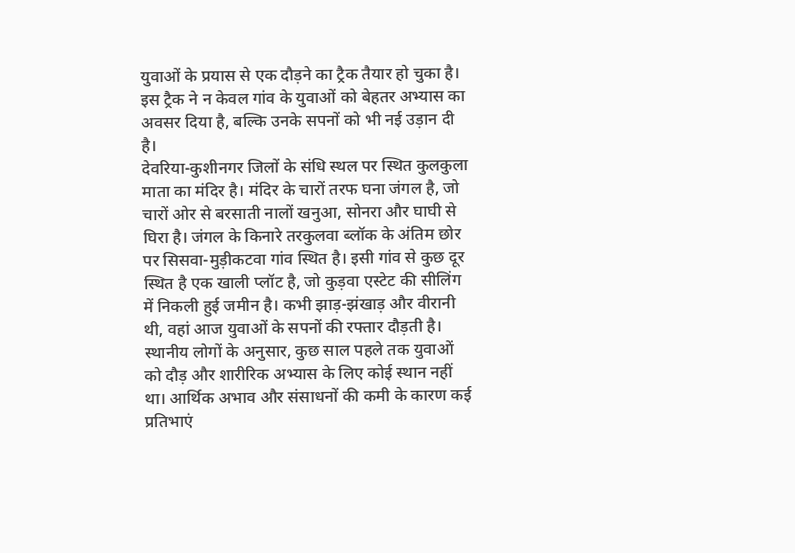युवाओं के प्रयास से एक दौड़ने का ट्रैक तैयार हो चुका है। इस ट्रैक ने न केवल गांव के युवाओं को बेहतर अभ्यास का अवसर दिया है, बल्कि उनके सपनों को भी नई उड़ान दी है।
देवरिया-कुशीनगर जिलों के संधि स्थल पर स्थित कुलकुला माता का मंदिर है। मंदिर के चारों तरफ घना जंगल है, जो चारों ओर से बरसाती नालों खनुआ, सोनरा और घाघी से घिरा है। जंगल के किनारे तरकुलवा ब्लॉक के अंतिम छोर पर सिसवा-मुड़ीकटवा गांव स्थित है। इसी गांव से कुछ दूर स्थित है एक खाली प्लॉट है, जो कुड़वा एस्टेट की सीलिंग में निकली हुई जमीन है। कभी झाड़-झंखाड़ और वीरानी थी, वहां आज युवाओं के सपनों की रफ्तार दौड़ती है।
स्थानीय लोगों के अनुसार, कुछ साल पहले तक युवाओं को दौड़ और शारीरिक अभ्यास के लिए कोई स्थान नहीं था। आर्थिक अभाव और संसाधनों की कमी के कारण कई प्रतिभाएं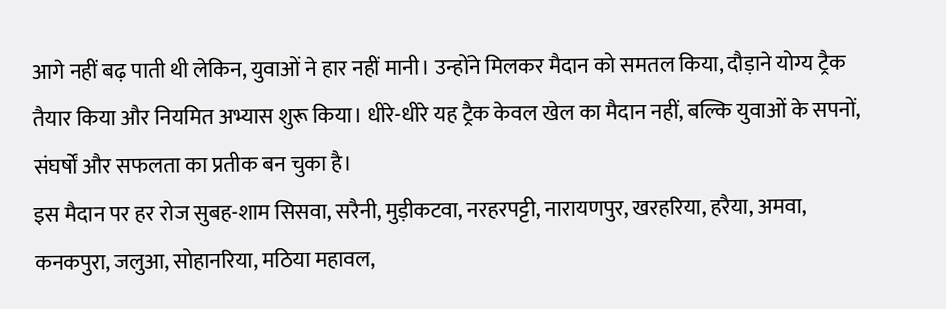आगे नहीं बढ़ पाती थी लेकिन, युवाओं ने हार नहीं मानी। उन्होंने मिलकर मैदान को समतल किया, दौड़ाने योग्य ट्रैक तैयार किया और नियमित अभ्यास शुरू किया। धीरे-धीरे यह ट्रैक केवल खेल का मैदान नहीं, बल्कि युवाओं के सपनों, संघर्षों और सफलता का प्रतीक बन चुका है।
इस मैदान पर हर रोज सुबह-शाम सिसवा, सरैनी, मुड़ीकटवा, नरहरपट्टी, नारायणपुर, खरहरिया, हरैया, अमवा, कनकपुरा, जलुआ, सोहानरिया, मठिया महावल,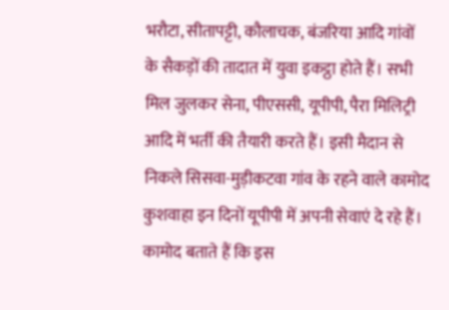भरौटा, सीतापट्टी, कौलाचक, बंजरिया आदि गांवों के सैकड़ों की तादात में युवा इकट्ठा होते हैं। सभी मिल जुलकर सेना, पीएससी, यूपीपी, पैरा मिलिट्री आदि में भर्ती की तैयारी करते हैं। इसी मैदान से निकले सिसवा-मुड़ीकटवा गांव के रहने वाले कामोद कुशवाहा इन दिनों यूपीपी में अपनी सेवाएं दे रहे हैं।
कामोद बताते हैं कि इस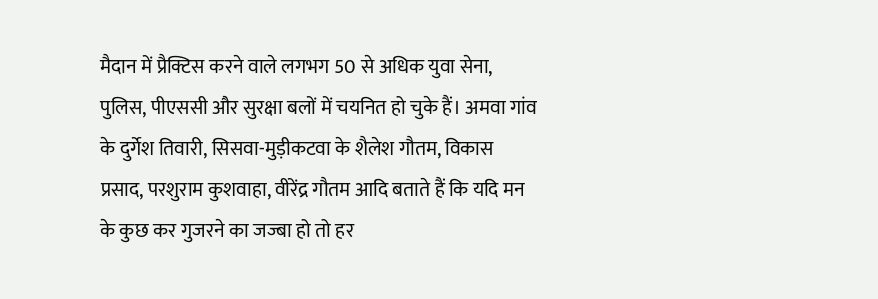मैदान में प्रैक्टिस करने वाले लगभग 50 से अधिक युवा सेना, पुलिस, पीएससी और सुरक्षा बलों में चयनित हो चुके हैं। अमवा गांव के दुर्गेश तिवारी, सिसवा-मुड़ीकटवा के शैलेश गौतम, विकास प्रसाद, परशुराम कुशवाहा, वीरेंद्र गौतम आदि बताते हैं कि यदि मन के कुछ कर गुजरने का जज्बा हो तो हर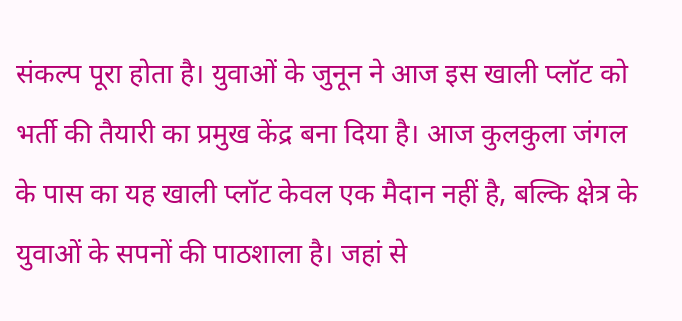संकल्प पूरा होता है। युवाओं के जुनून ने आज इस खाली प्लॉट को भर्ती की तैयारी का प्रमुख केंद्र बना दिया है। आज कुलकुला जंगल के पास का यह खाली प्लॉट केवल एक मैदान नहीं है, बल्कि क्षेत्र के युवाओं के सपनों की पाठशाला है। जहां से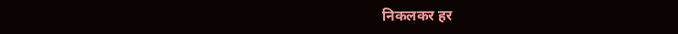निकलकर हर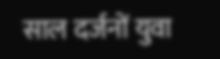साल दर्जनों युवा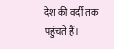देश की वर्दी तक पहुंचते हैं।